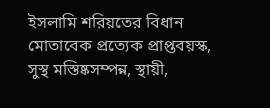ইসলামি শরিয়তের বিধান মোতাবেক প্রত্যেক প্রাপ্তবয়স্ক, সুস্থ মস্তিষ্কসম্পন্ন, স্থায়ী,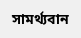সামর্থ্যবান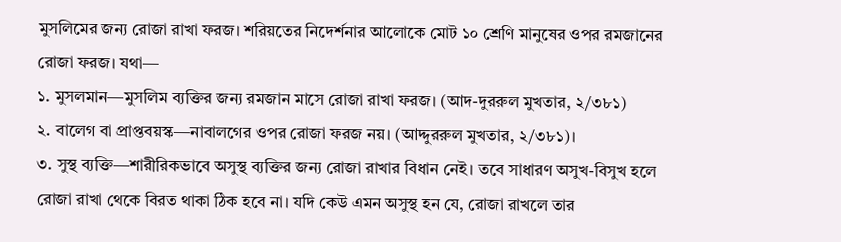মুসলিমের জন্য রোজা রাখা ফরজ। শরিয়তের নিদের্শনার আলোকে মোট ১০ শ্রেণি মানুষের ওপর রমজানের রোজা ফরজ। যথা―
১. মুসলমান―মুসলিম ব্যক্তির জন্য রমজান মাসে রোজা রাখা ফরজ। (আদ-দুররুল মুখতার, ২/৩৮১)
২. বালেগ বা প্রাপ্তবয়স্ক―নাবালগের ওপর রোজা ফরজ নয়। (আদ্দুররুল মুখতার, ২/৩৮১)।
৩. সুস্থ ব্যক্তি―শারীরিকভাবে অসুস্থ ব্যক্তির জন্য রোজা রাখার বিধান নেই। তবে সাধারণ অসুখ-বিসুখ হলে রোজা রাখা থেকে বিরত থাকা ঠিক হবে না। যদি কেউ এমন অসুস্থ হন যে, রোজা রাখলে তার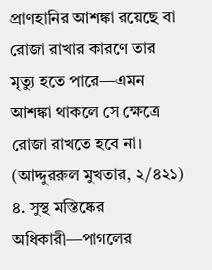প্রাণহানির আশঙ্কা রয়েছে বা রোজা রাখার কারণে তার মৃত্যু হতে পারে—এমন আশঙ্কা থাকলে সে ক্ষেত্রে রোজা রাখতে হবে না। (আদ্দুররুল মুখতার, ২/৪২১)
৪. সুস্থ মস্তিষ্কের অধিকারী―পাগলের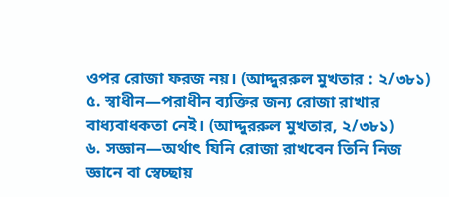ওপর রোজা ফরজ নয়। (আদ্দুররুল মুখতার : ২/৩৮১)
৫. স্বাধীন―পরাধীন ব্যক্তির জন্য রোজা রাখার বাধ্যবাধকতা নেই। (আদ্দুররুল মুখতার, ২/৩৮১)
৬. সজ্ঞান―অর্থাৎ যিনি রোজা রাখবেন তিনি নিজ জ্ঞানে বা স্বেচ্ছায়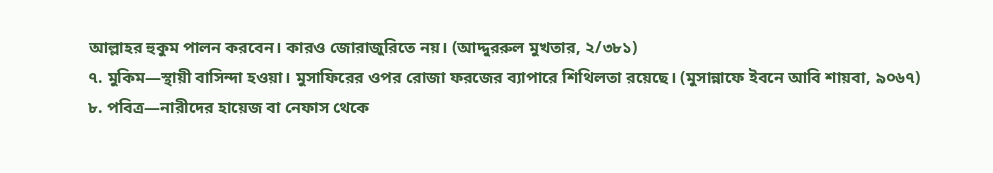আল্লাহর হুকুম পালন করবেন। কারও জোরাজুরিতে নয়। (আদ্দুররুল মুখতার, ২/৩৮১)
৭. মুকিম―স্থায়ী বাসিন্দা হওয়া। মুসাফিরের ওপর রোজা ফরজের ব্যাপারে শিথিলতা রয়েছে। (মুসান্নাফে ইবনে আবি শায়বা, ৯০৬৭)
৮. পবিত্র―নারীদের হায়েজ বা নেফাস থেকে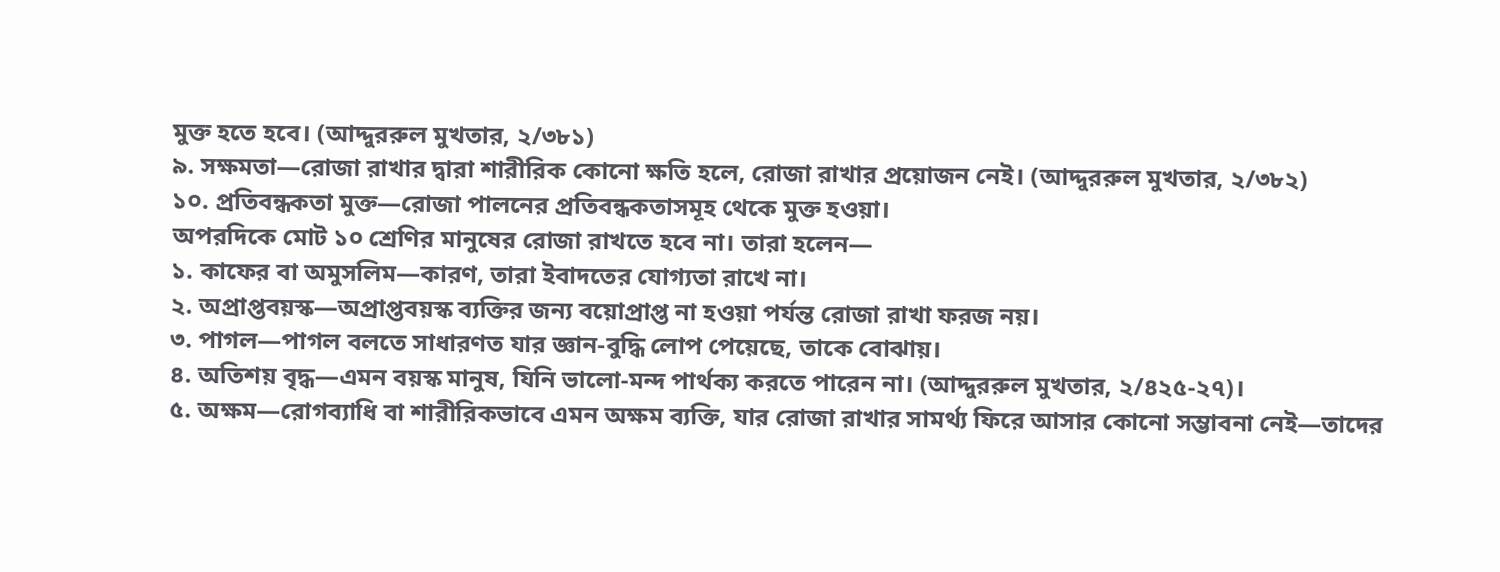মুক্ত হতে হবে। (আদ্দুররুল মুখতার, ২/৩৮১)
৯. সক্ষমতা―রোজা রাখার দ্বারা শারীরিক কোনো ক্ষতি হলে, রোজা রাখার প্রয়োজন নেই। (আদ্দুররুল মুখতার, ২/৩৮২)
১০. প্রতিবন্ধকতা মুক্ত―রোজা পালনের প্রতিবন্ধকতাসমূহ থেকে মুক্ত হওয়া।
অপরদিকে মোট ১০ শ্রেণির মানুষের রোজা রাখতে হবে না। তারা হলেন―
১. কাফের বা অমুসলিম―কারণ, তারা ইবাদতের যোগ্যতা রাখে না।
২. অপ্রাপ্তবয়স্ক―অপ্রাপ্তবয়স্ক ব্যক্তির জন্য বয়োপ্রাপ্ত না হওয়া পর্যন্ত রোজা রাখা ফরজ নয়।
৩. পাগল―পাগল বলতে সাধারণত যার জ্ঞান-বুদ্ধি লোপ পেয়েছে, তাকে বোঝায়।
৪. অতিশয় বৃদ্ধ―এমন বয়স্ক মানুষ, যিনি ভালো-মন্দ পার্থক্য করতে পারেন না। (আদ্দুররুল মুখতার, ২/৪২৫-২৭)।
৫. অক্ষম―রোগব্যাধি বা শারীরিকভাবে এমন অক্ষম ব্যক্তি, যার রোজা রাখার সামর্থ্য ফিরে আসার কোনো সম্ভাবনা নেই—তাদের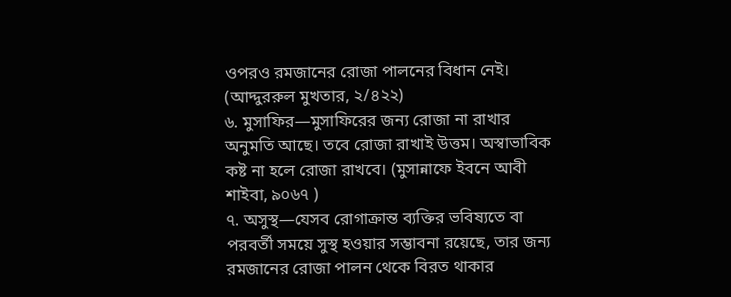ওপরও রমজানের রোজা পালনের বিধান নেই। (আদ্দুররুল মুখতার, ২/৪২২)
৬. মুসাফির―মুসাফিরের জন্য রোজা না রাখার অনুমতি আছে। তবে রোজা রাখাই উত্তম। অস্বাভাবিক কষ্ট না হলে রোজা রাখবে। (মুসান্নাফে ইবনে আবী শাইবা, ৯০৬৭ )
৭. অসুস্থ―যেসব রোগাক্রান্ত ব্যক্তির ভবিষ্যতে বা পরবর্তী সময়ে সুস্থ হওয়ার সম্ভাবনা রয়েছে, তার জন্য রমজানের রোজা পালন থেকে বিরত থাকার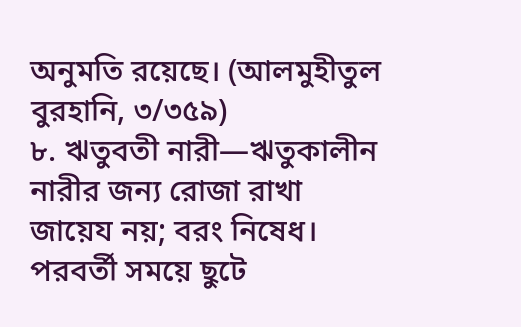অনুমতি রয়েছে। (আলমুহীতুল বুরহানি, ৩/৩৫৯)
৮. ঋতুবতী নারী―ঋতুকালীন নারীর জন্য রোজা রাখা জায়েয নয়; বরং নিষেধ। পরবর্তী সময়ে ছুটে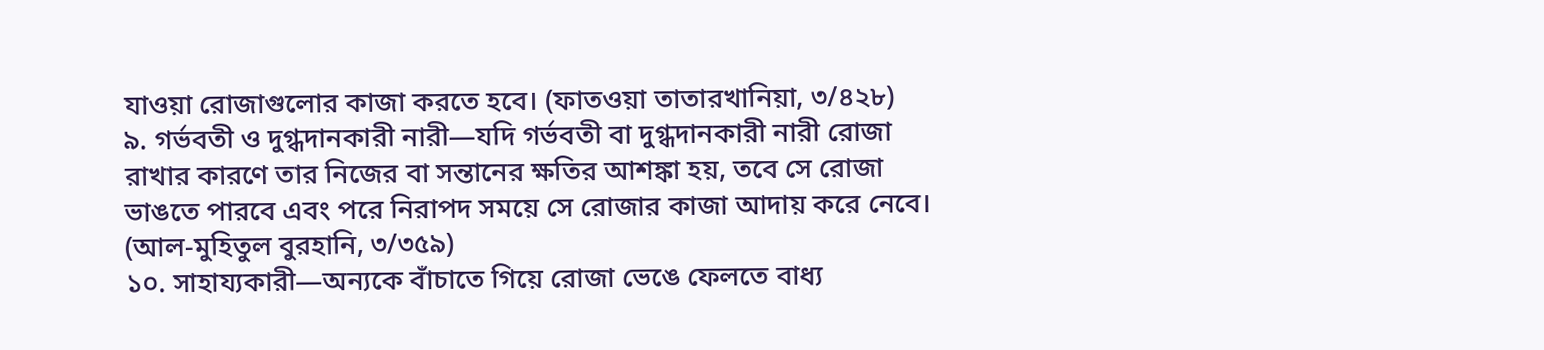যাওয়া রোজাগুলোর কাজা করতে হবে। (ফাতওয়া তাতারখানিয়া, ৩/৪২৮)
৯. গর্ভবতী ও দুগ্ধদানকারী নারী―যদি গর্ভবতী বা দুগ্ধদানকারী নারী রোজা রাখার কারণে তার নিজের বা সন্তানের ক্ষতির আশঙ্কা হয়, তবে সে রোজা ভাঙতে পারবে এবং পরে নিরাপদ সময়ে সে রোজার কাজা আদায় করে নেবে। (আল-মুহিতুল বুরহানি, ৩/৩৫৯)
১০. সাহায্যকারী―অন্যকে বাঁচাতে গিয়ে রোজা ভেঙে ফেলতে বাধ্য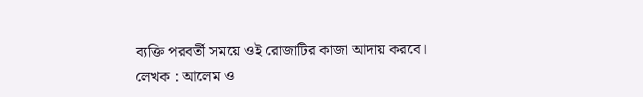ব্যক্তি পরবর্তী সময়ে ওই রোজাটির কাজা আদায় করবে।
লেখক : আলেম ও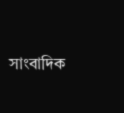সাংবাদিক